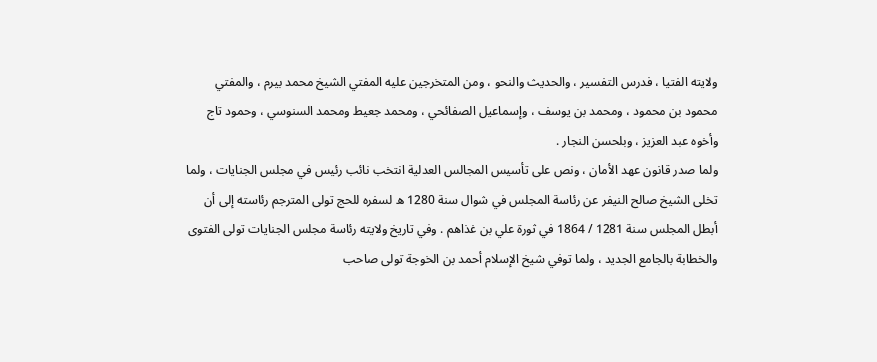ولايته الفتيا ، فدرس التفسير ، والحديث والنحو ، ومن المتخرجين عليه المفتي الشيخ محمد بيرم ، والمفتي محمود بن محمود ، ومحمد بن يوسف ، وإسماعيل الصفائحي ، ومحمد جعيط ومحمد السنوسي ، وحمود تاج وأخوه عبد العزيز ، وبلحسن النجار .
ولما صدر قانون عهد الأمان ، ونص على تأسيس المجالس العدلية انتخب نائب رئيس في مجلس الجنايات ، ولما تخلى الشيخ صالح النيفر عن رئاسة المجلس في شوال سنة 1280 ه لسفره للحج تولى المترجم رئاسته إلى أن أبطل المجلس سنة 1281 / 1864 في ثورة علي بن غذاهم . وفي تاريخ ولايته رئاسة مجلس الجنايات تولى الفتوى والخطابة بالجامع الجديد ، ولما توفي شيخ الإسلام أحمد بن الخوجة تولى صاحب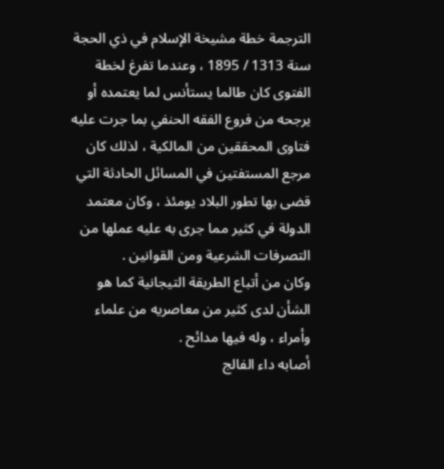الترجمة خطة مشيخة الإسلام في ذي الحجة سنة 1313 / 1895 ، وعندما تفرغ لخطة الفتوى كان طالما يستأنس لما يعتمده أو يرجحه من فروع الفقه الحنفي بما جرت عليه فتاوى المحققين من المالكية ، لذلك كان مرجع المستفتين في المسائل الحادثة التي قضى بها تطور البلاد يومئذ ، وكان معتمد الدولة في كثير مما جرى به عليه عملها من التصرفات الشرعية ومن القوانين .
وكان من أتباع الطريقة التيجانية كما هو الشأن لدى كثير من معاصريه من علماء وأمراء ، وله فيها مدائح .
أصابه داء الفالج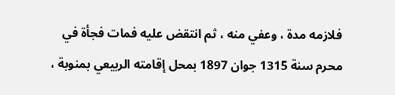فلازمه مدة ، وعفي منه ، ثم انتقض عليه فمات فجأة في محرم سنة 1315 جوان 1897 بمحل إقامته الربيعي بمنوبة ،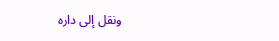ونقل إلى داره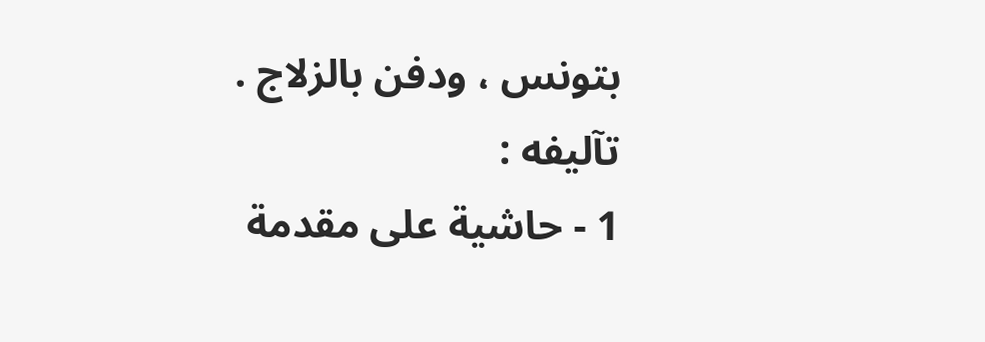بتونس ، ودفن بالزلاج .
تآليفه :
1 - حاشية على مقدمة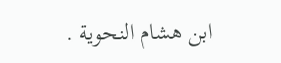ابن هشام النحوية .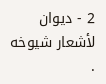2 - ديوان لأشعار شيوخه .